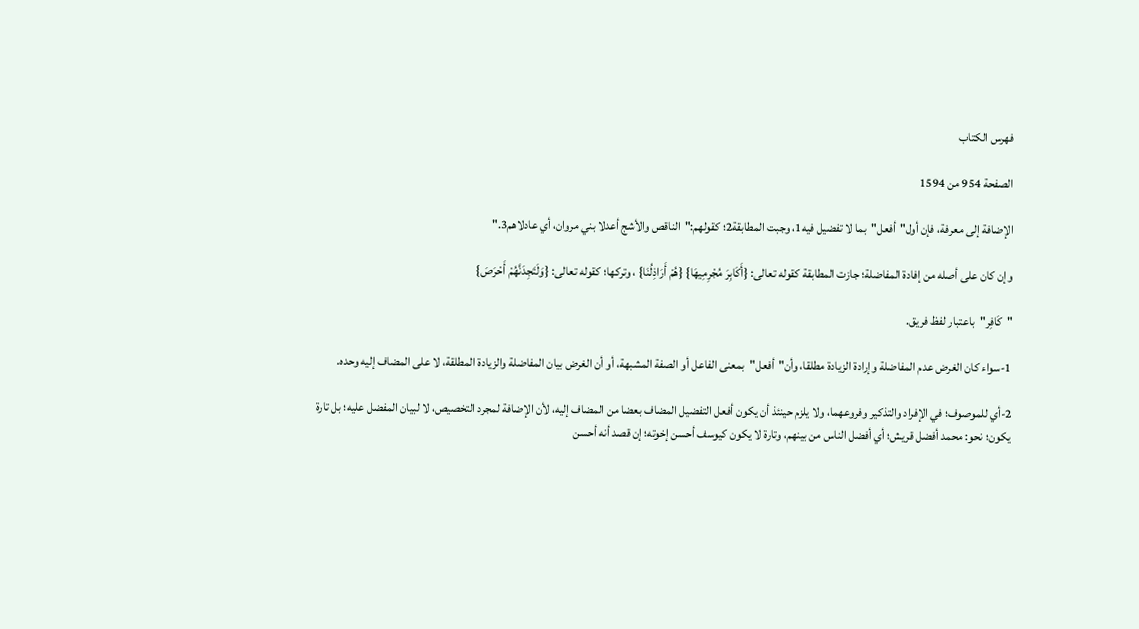فهرس الكتاب

الصفحة 954 من 1594

الإضافة إلى معرفة، فإن أول"أفعل"بما لا تفضيل فيه1، وجبت المطابقة2؛ كقولهم:"الناقص والأشج أعدلا بني مروان، أي عادلاهم3."

وإن كان على أصله من إفادة المفاضلة؛ جازت المطابقة كقوله تعالى: {أَكَابِرَ مُجْرِمِيهَا} {هُمْ أَرَاذِلُنَا} ، وتركها؛ كقوله تعالى: {وَلَتَجِدَنَّهُمْ أَحْرَصَ}

"كَافِر"باعتبار لفظ فريق.

1-سواء كان الغرض عدم المفاضلة وإرادة الزيادة مطلقا، وأن"أفعل"بمعنى الفاعل أو الصفة المشبهة، أو أن الغرض بيان المفاضلة والزيادة المطلقة، لا على المضاف إليه وحده.

2-أي للموصوف؛ في الإفراد والتذكير وفروعهما، ولا يلزم حينئذ أن يكون أفعل التفضيل المضاف بعضا من المضاف إليه، لأن الإضافة لمجرد التخصيص، لا لبيان المفضل عليه؛ بل تارة يكون؛ نحو: محمد أفضل قريش؛ أي أفضل الناس من بينهم، وتارة لا يكون كيوسف أحسن إخوته؛ إن قصد أنه أحسن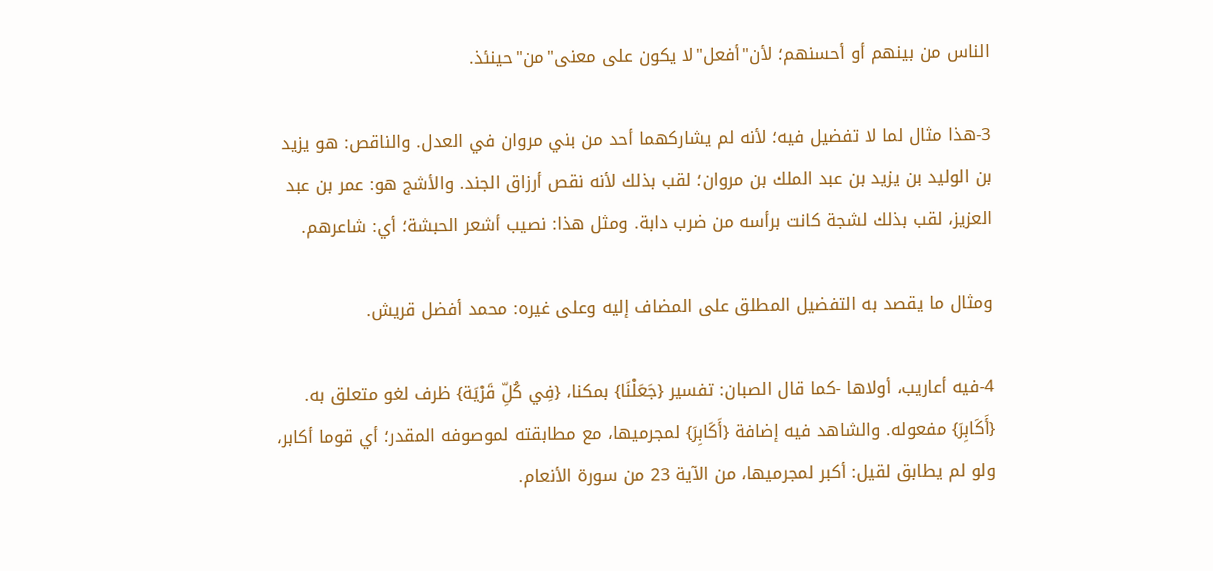الناس من بينهم أو أحسنهم؛ لأن"أفعل"لا يكون على معنى"من"حينئذ.

3-هذا مثال لما لا تفضيل فيه؛ لأنه لم يشاركهما أحد من بني مروان في العدل. والناقص: هو يزيد بن الوليد بن يزيد بن عبد الملك بن مروان؛ لقب بذلك لأنه نقص أرزاق الجند. والأشج هو: عمر بن عبد العزيز، لقب بذلك لشجة كانت برأسه من ضرب دابة. ومثل هذا: نصيب أشعر الحبشة؛ أي: شاعرهم.

ومثال ما يقصد به التفضيل المطلق على المضاف إليه وعلى غيره: محمد أفضل قريش.

4-فيه أعاريب، أولاها -كما قال الصبان: تفسير {جَعَلْنَا} بمكنا، {فِي كُلِّ قَرْيَة} ظرف لغو متعلق به. {أَكَابِرَ} مفعوله. والشاهد فيه إضافة {أَكَابِرَ} لمجرميها، مع مطابقته لموصوفه المقدر؛ أي قوما أكابر، ولو لم يطابق لقيل: أكبر لمجرميها، من الآية 23 من سورة الأنعام.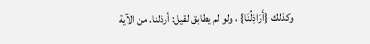وكذلك {أَرَاذِلُنَا} ، ولو لم يطابق لقيل: أرذلنا. من الآية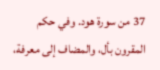37 من سورة هود. وفي حكم المقرون بأل، والمضاف إلى معرفة،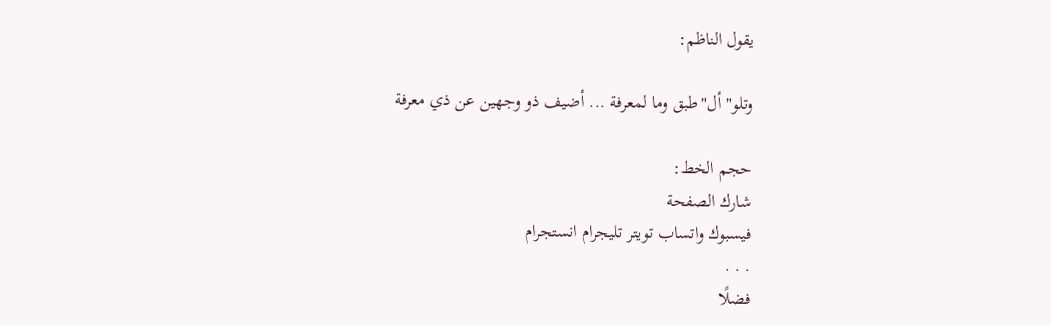يقول الناظم:

وتلو"أل"طبق وما لمعرفة ... أضيف ذو وجهين عن ذي معرفة

حجم الخط:
شارك الصفحة
فيسبوك واتساب تويتر تليجرام انستجرام
. . .
فضلًا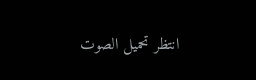انتظر تحميل الصوت